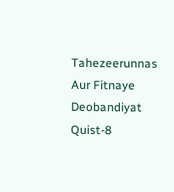Tahezeerunnas Aur Fitnaye Deobandiyat Quist-8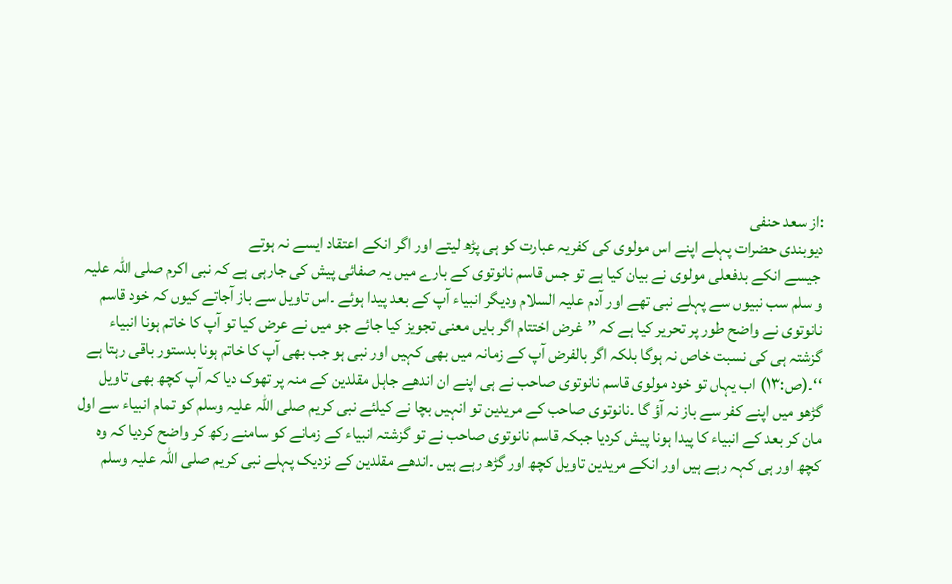:از سعد حنفی
دیوبندی حضرات پہلے اپنے اس مولوی کی کفریہ عبارت کو ہی پڑھ لیتے اور اگر انکے اعتقاد ایسے نہ ہوتے
 جیسے انکے بدفعلی مولوی نے بیان کیا ہے تو جس قاسم نانوتوی کے بارے میں یہ صفائی پیش کی جارہی ہے کہ نبی اکرم صلی اللہ علیہ و سلم سب نبیوں سے پہلے نبی تھے اور آدم علیہ السلام ودیگر انبیاء آپ کے بعد پیدا ہوئے ۔اس تاویل سے باز آجاتے کیوں کہ خود قاسم نانوتوی نے واضح طور پر تحریر کیا ہے کہ ’’غرض اختتام اگر بایں معنی تجویز کیا جائے جو میں نے عرض کیا تو آپ کا خاتم ہونا انبیاء گزشتہ ہی کی نسبت خاص نہ ہوگا بلکہ اگر بالفرض آپ کے زمانہ میں بھی کہیں اور نبی ہو جب بھی آپ کا خاتم ہونا بدستور باقی رہتا ہے ‘‘۔(ص:۱۳) اب یہاں تو خود مولوی قاسم نانوتوی صاحب نے ہی اپنے ان اندھے جاہل مقلدین کے منہ پر تھوک دیا کہ آپ کچھ بھی تاویل گڑھو میں اپنے کفر سے باز نہ آؤ گا ۔نانوتوی صاحب کے مریدین تو انہیں بچا نے کیلئے نبی کریم صلی اللہ علیہ وسلم کو تمام انبیاء سے اول مان کر بعد کے انبیاء کا پیدا ہونا پیش کردیا جبکہ قاسم نانوتوی صاحب نے تو گزشتہ انبیاء کے زمانے کو سامنے رکھ کر واضح کردیا کہ وہ کچھ اور ہی کہہ رہے ہیں اور انکے مریدین تاویل کچھ اور گڑھ رہے ہیں ۔اندھے مقلدین کے نزدیک پہلے نبی کریم صلی اللہ علیہ وسلم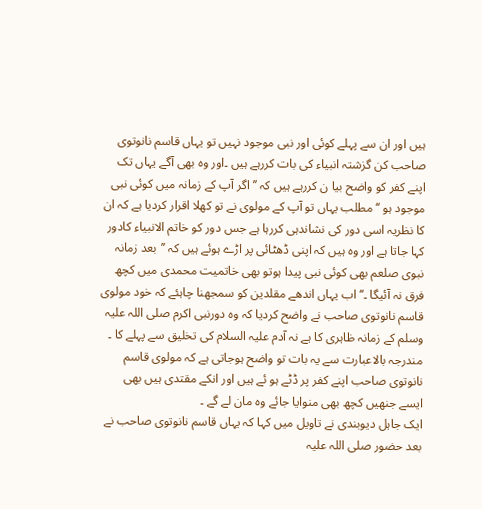ہیں اور ان سے پہلے کوئی اور نبی موجود نہیں تو یہاں قاسم نانوتوی صاحب کن گزشتہ انبیاء کی بات کررہے ہیں ۔اور وہ بھی آگے یہاں تک اپنے کفر کو واضح بیا ن کررہے ہیں کہ ’’اگر آپ کے زمانہ میں کوئی نبی موجود ہو ‘‘ مطلب یہاں تو آپ کے مولوی نے تو کھلا اقرار کردیا ہے کہ ان کا نظریہ اسی دور کی نشاندہی کررہا ہے جس دور کو خاتم الانبیاء کادور کہا جاتا ہے اور وہ ہیں کہ اپنی ڈھٹائی پر اڑے ہوئے ہیں کہ ’’بعد زمانہ نبوی صلعم بھی کوئی نبی پیدا ہوتو بھی خاتمیت محمدی میں کچھ فرق نہ آئیگا ۔‘‘اب یہاں اندھے مقلدین کو سمجھنا چاہئے کہ خود مولوی قاسم نانوتوی صاحب نے واضح کردیا کہ وہ دورنبی اکرم صلی اللہ علیہ وسلم کے زمانہ ظاہری کا ہے نہ آدم علیہ السلام کی تخلیق سے پہلے کا ۔
مندرجہ بالاعبارت سے یہ بات تو واضح ہوجاتی ہے کہ مولوی قاسم نانوتوی صاحب اپنے کفر پر ڈٹے ہو ئے ہیں اور انکے مقتدی ہیں بھی ایسے جنھیں کچھ بھی منوایا جائے وہ مان لے گے ۔
ایک جاہل دیوبندی نے تاویل میں کہا کہ یہاں قاسم نانوتوی صاحب نے بعد حضور صلی اللہ علیہ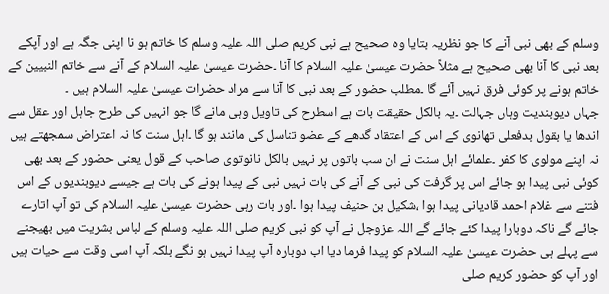وسلم کے بھی نبی آنے کا جو نظریہ بتایا وہ صحیح ہے نبی کریم صلی اللہ علیہ وسلم کا خاتم ہو نا اپنی جگہ ہے اور آپکے بعد نبی کا آنا بھی صحیح ہے مثلاً حضرت عیسیٰ علیہ السلام کا آنا ۔حضرت عیسیٰ علیہ السلام کے آنے سے خاتم النبیین کے خاتم ہونے پر کوئی فرق نہیں آئے گا ۔مطلب حضور کے بعد نبی کا آنا سے مراد حضرات عیسیٰ علیہ السلام ہیں ۔
جہاں دیوبندیت وہاں جہالت ۔یہ بالکل حقیقت بات ہے اسطرح کی تاویل وہی مانے گا جو انہیں کی طرح جاہل اور عقل سے اندھا یا بقول بدفعلی تھانوی کے اس کے اعتقاد گدھے کے عضو تناسل کی مانند ہو گا ۔اہل سنت کا نہ اعتراض سمجھتے ہیں نہ اپنے مولوی کا کفر ۔علمائے اہل سنت نے ان سب باتوں پر نہیں بالکل نانوتوی صاحب کے قول یعنی حضور کے بعد بھی کوئی نبی پیدا ہو جائے اس پر گرفت کی نبی کے آنے کی بات نہیں نبی کے پیدا ہونے کی بات ہے جیسے دیوبندیوں کے اس فتنے سے غلام احمد قادیانی پیدا ہوا ،شکیل بن حنیف پیدا ہوا ۔اور بات رہی حضرت عیسیٰ علیہ السلام کی تو آپ اتارے جائے گے ناکہ دوبارا پیدا کئے جائے گے اللہ عزوجل نے آپ کو نبی کریم صلی اللہ علیہ وسلم کے لباس بشریت میں بھیجنے سے پہلے ہی حضرت عیسیٰ علیہ السلام کو پیدا فرما دیا اب دوبارہ آپ پیدا نہیں ہو نگے بلکہ آپ اسی وقت سے حیات ہیں اور آپ کو حضور کریم صلی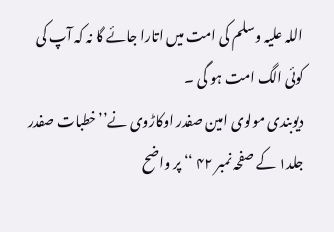اللہ علیہ وسلم کی امت میں اتارا جائے گا نہ کہ آپ کی کوئی الگ امت ہو گی ۔
دیوبندی مولوی امین صفدر اوکاڑوی نے’’خطبات صفدر جلد۱ کے صفحہ نمبر ۴۲ ‘‘ پر واضح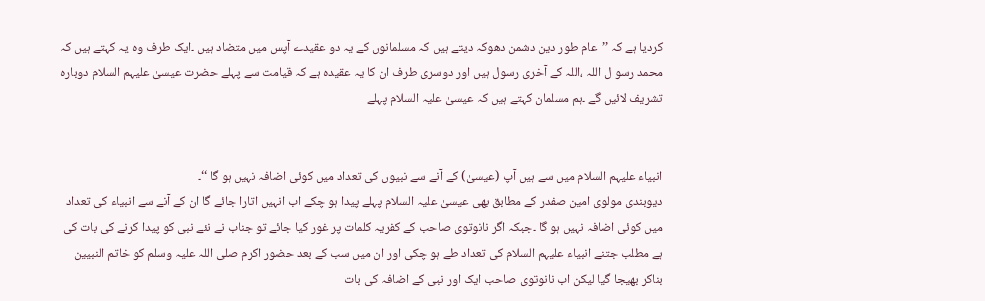کردیا ہے کہ ’’عام طور دین دشمن دھوکہ دیتے ہیں کہ مسلمانوں کے یہ دو عقیدے آپس میں متضاد ہیں ۔ایک طرف وہ یہ کہتے ہیں کہ محمد رسو ل اللہ ،اللہ کے آخری رسول ہیں اور دوسری طرف ان کا یہ عقیدہ ہے کہ قیامت سے پہلے حضرت عیسیٰ علیہم السلام دوبارہ تشریف لائیں گے ۔ہم مسلمان کہتے ہیں کہ عیسیٰ علیہ السلام پہلے


انبیاء علیہم السلام میں سے ہیں آپ (عیسیٰ) کے آنے سے نبیوں کی تعداد میں کوئی اضافہ نہیں ہو گا ‘‘۔
دیوبندی مولوی امین صفدر کے مطابق بھی عیسیٰ علیہ السلام پہلے پیدا ہو چکے اب انہیں اتارا جائے گا ان کے آنے سے انبیاء کی تعداد میں کوئی اضافہ نہیں ہو گا ۔جبکہ اگر نانوتوی صاحب کے کفریہ کلمات پر غور کیا جائے تو جناب نے نئے نبی کو پیدا کرنے کی بات کی ہے مطلب جتنے انبیاء علیہم السلام کی تعداد طے ہو چکی اور ان میں سب کے بعد حضور اکرم صلی اللہ علیہ وسلم کو خاتم النبیین بناکر بھیجا گیا لیکن اب نانوتوی صاحب ایک اور نبی کے اضافہ کی بات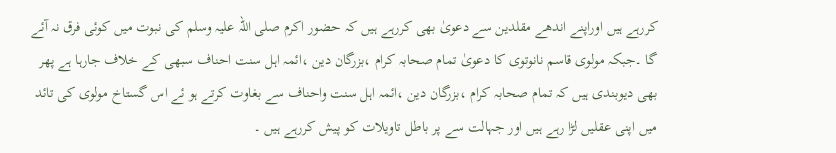کررہے ہیں اوراپنے اندھے مقلدین سے دعویٰ بھی کررہے ہیں کہ حضور اکرم صلی اللہ علیہ وسلم کی نبوت میں کوئی فرق نہ آئے گا ۔جبکہ مولوی قاسم نانوتوی کا دعویٰ تمام صحابہ کرام ،بزرگان دین ،ائمہ اہل سنت احناف سبھی کے خلاف جارہا ہے پھر بھی دیوبندی ہیں کہ تمام صحابہ کرام ،بزرگان دین ،ائمہ اہل سنت واحناف سے بغاوت کرتے ہو ئے اس گستاخ مولوی کی تائد میں اپنی عقلیں لڑا رہے ہیں اور جہالت سے پر باطل تاویلات کو پیش کررہے ہیں ۔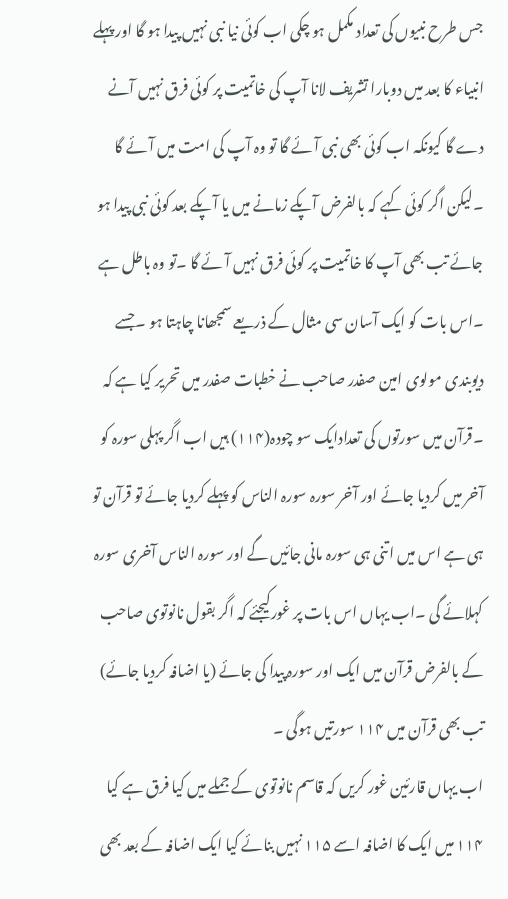جس طرح نبیوں کی تعداد مکمل ہو چکی اب کوئی نیا نبی نہیں پیدا ہو گا اور پہلے انبیاء کا بعد میں دوبارا تشریف لانا آپ کی خاتمیت پر کوئی فرق نہیں آنے دے گا کیونکہ اب کوئی بھی نبی آئے گا تو وہ آپ کی امت میں آئے گا ۔لیکن اگر کوئی کہے کہ بالفرض آپکے زمانے میں یا آپکے بعد کوئی نبی پیدا ہو جائے تب بھی آپ کا خاتمیت پر کوئی فرق نہیں آئے گا ۔تو وہ باطل ہے ۔اس بات کو ایک آسان سی مثال کے ذریعے سمجھانا چاہتا ہو ۔جسے دیوبندی مولوی امین صفدر صاحب نے خطبات صفدر میں تحریر کیا ہے کہ ۔قرآن میں سورتوں کی تعدادایک سو چودہ(۱۱۴) ہیں اب اگر پہلی سورہ کو آخر میں کردیا جائے اور آخر سورہ سورہ الناس کو پہلے کردیا جائے تو قرآن تو ہی ہے اس میں اتنی ہی سورہ مانی جائیں گے اور سورہ الناس آخری سورہ کہلائے گی ۔اب یہاں اس بات پر غورکیجئے کہ اگر بقول نانوتوی صاحب کے بالفرض قرآن میں ایک اور سورہ پیدا کی جائے (یا اضافہ کردیا جائے) تب بھی قرآن میں ۱۱۴ سورتیں ہوگی ۔
اب یہاں قارئین غور کریں کہ قاسم نانوتوی کے جملے میں کیا فرق ہے کیا ۱۱۴ میں ایک کا اضافہ اسے ۱۱۵ نہیں بنائے کیا ایک اضافہ کے بعد بھی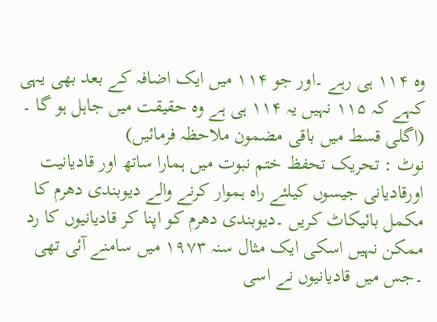وہ ۱۱۴ ہی رہے ۔اور جو ۱۱۴ میں ایک اضافہ کے بعد بھی یہی کہے کہ ۱۱۵ نہیں یہ ۱۱۴ ہی ہے وہ حقیقت میں جاہل ہو گا ۔
(اگلی قسط میں باقی مضمون ملاحظہ فرمائیں)
نوٹ : تحریک تحفظ ختم نبوت میں ہمارا ساتھ اور قادیانیت اورقادیانی جیسوں کیلئے راہ ہموار کرنے والے دیوبندی دھرم کا مکمل بائیکاٹ کریں ۔دیوبندی دھرم کو اپنا کر قادیانیوں کا رد ممکن نہیں اسکی ایک مثال سنہ ۱۹۷۳ میں سامنے آئی تھی ۔جس میں قادیانیوں نے اسی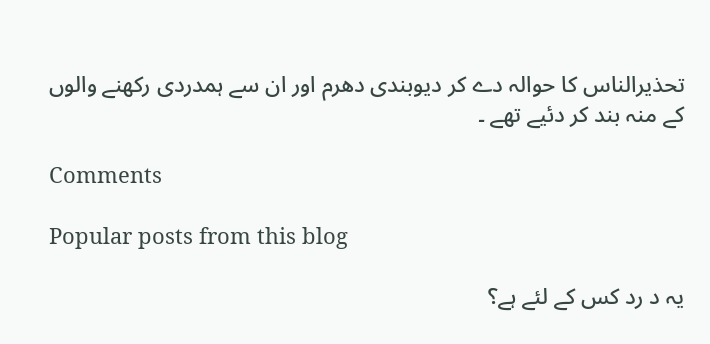تحذیرالناس کا حوالہ دے کر دیوبندی دھرم اور ان سے ہمدردی رکھنے والوں کے منہ بند کر دئیے تھے ۔

Comments

Popular posts from this blog

یہ د رد کس کے لئے ہے؟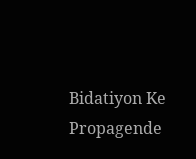Bidatiyon Ke Propagende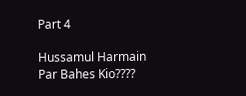Part 4

Hussamul Harmain Par Bahes Kio????